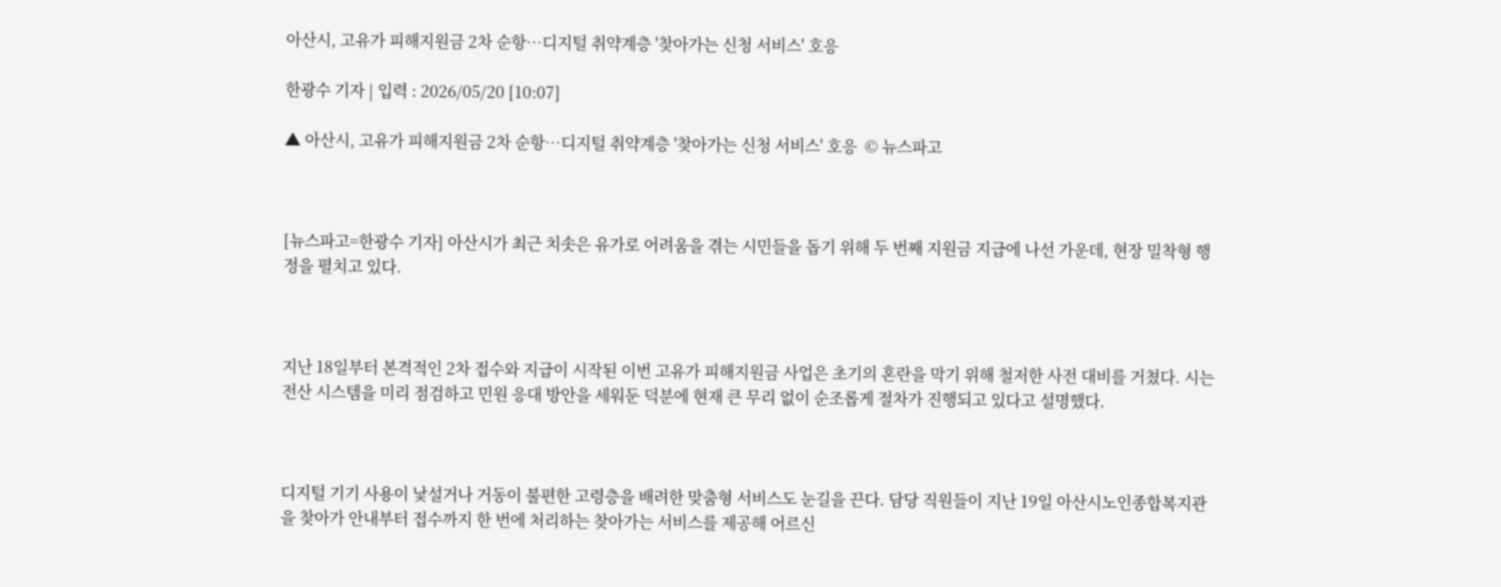아산시, 고유가 피해지원금 2차 순항…디지털 취약계층 '찾아가는 신청 서비스' 호응

한광수 기자 | 입력 : 2026/05/20 [10:07]

▲ 아산시, 고유가 피해지원금 2차 순항…디지털 취약계층 '찾아가는 신청 서비스' 호응  © 뉴스파고



[뉴스파고=한광수 기자] 아산시가 최근 치솟은 유가로 어려움을 겪는 시민들을 돕기 위해 두 번째 지원금 지급에 나선 가운데, 현장 밀착형 행정을 펼치고 있다.



지난 18일부터 본격적인 2차 접수와 지급이 시작된 이번 고유가 피해지원금 사업은 초기의 혼란을 막기 위해 철저한 사전 대비를 거쳤다. 시는 전산 시스템을 미리 점검하고 민원 응대 방안을 세워둔 덕분에 현재 큰 무리 없이 순조롭게 절차가 진행되고 있다고 설명했다.



디지털 기기 사용이 낯설거나 거동이 불편한 고령층을 배려한 맞춤형 서비스도 눈길을 끈다. 담당 직원들이 지난 19일 아산시노인종합복지관을 찾아가 안내부터 접수까지 한 번에 처리하는 찾아가는 서비스를 제공해 어르신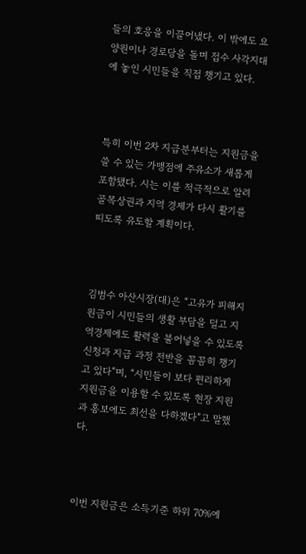들의 호응을 이끌어냈다. 이 밖에도 요양원이나 경로당을 돌며 접수 사각지대에 놓인 시민들을 직접 챙기고 있다.



특히 이번 2차 지급분부터는 지원금을 쓸 수 있는 가맹점에 주유소가 새롭게 포함됐다. 시는 이를 적극적으로 알려 골목상권과 지역 경제가 다시 활기를 띠도록 유도할 계획이다.



김범수 아산시장(대)은 “고유가 피해지원금이 시민들의 생활 부담을 덜고 지역경제에도 활력을 불어넣을 수 있도록 신청과 지급 과정 전반을 꼼꼼히 챙기고 있다”며, “시민들이 보다 편리하게 지원금을 이용할 수 있도록 현장 지원과 홍보에도 최선을 다하겠다”고 말했다.



이번 지원금은 소득기준 하위 70%에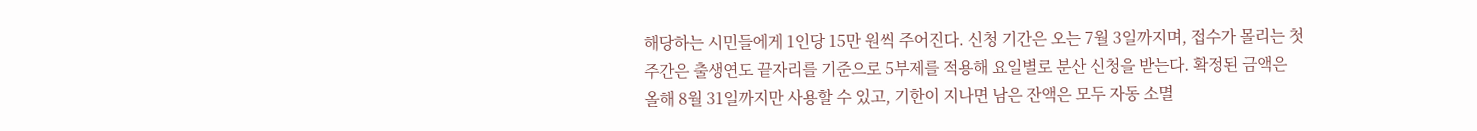해당하는 시민들에게 1인당 15만 원씩 주어진다. 신청 기간은 오는 7월 3일까지며, 접수가 몰리는 첫 주간은 출생연도 끝자리를 기준으로 5부제를 적용해 요일별로 분산 신청을 받는다. 확정된 금액은 올해 8월 31일까지만 사용할 수 있고, 기한이 지나면 남은 잔액은 모두 자동 소멸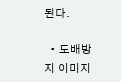된다.

  • 도배방지 이미지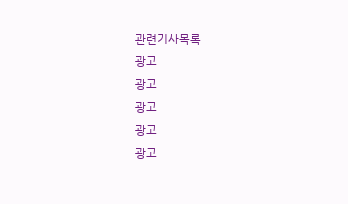관련기사목록
광고
광고
광고
광고
광고